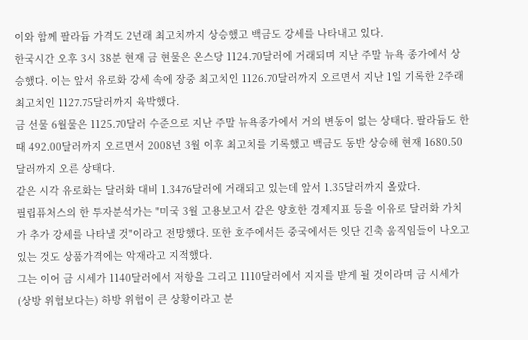이와 함께 팔라듐 가격도 2년래 최고치까지 상승했고 백금도 강세를 나타내고 있다.
한국시간 오후 3시 38분 현재 금 현물은 온스당 1124.70달러에 거래되며 지난 주말 뉴욕 종가에서 상승했다. 이는 앞서 유로화 강세 속에 장중 최고치인 1126.70달러까지 오르면서 지난 1일 기록한 2주래 최고치인 1127.75달러까지 육박했다.
금 선물 6월물은 1125.70달러 수준으로 지난 주말 뉴욕종가에서 거의 변동이 없는 상태다. 팔라듐도 한때 492.00달러까지 오르면서 2008년 3월 이후 최고치를 기록했고 백금도 동반 상승해 현재 1680.50달러까지 오른 상태다.
같은 시각 유로화는 달러화 대비 1.3476달러에 거래되고 있는데 앞서 1.35달러까지 올랐다.
필립퓨처스의 한 투자분석가는 "미국 3월 고용보고서 같은 양호한 경제지표 등을 이유로 달러화 가치가 추가 강세를 나타낼 것"이라고 전망했다. 또한 호주에서든 중국에서든 잇단 긴축 움직임들이 나오고 있는 것도 상품가격에는 악재라고 지적했다.
그는 이어 금 시세가 1140달러에서 저항을 그리고 1110달러에서 지지를 받게 될 것이라며 금 시세가 (상방 위험보다는) 하방 위험이 큰 상황이라고 분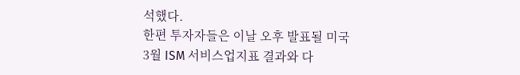석했다.
한편 투자자들은 이날 오후 발표될 미국 3월 ISM 서비스업지표 결과와 다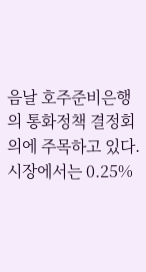음날 호주준비은행의 통화정책 결정회의에 주목하고 있다. 시장에서는 0.25%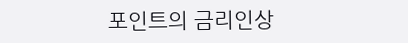포인트의 금리인상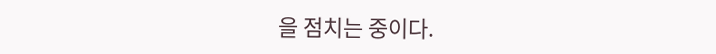을 점치는 중이다.